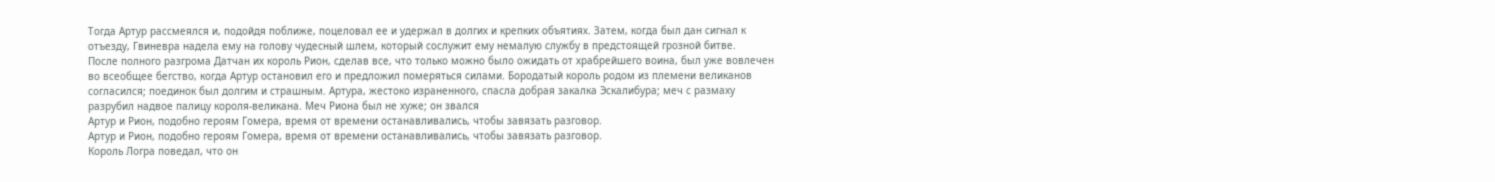Тогда Артур рассмеялся и, подойдя поближе, поцеловал ее и удержал в долгих и крепких объятиях. Затем, когда был дан сигнал к отъезду, Гвиневра надела ему на голову чудесный шлем, который сослужит ему немалую службу в предстоящей грозной битве.
После полного разгрома Датчан их король Рион, сделав все, что только можно было ожидать от храбрейшего воина, был уже вовлечен во всеобщее бегство, когда Артур остановил его и предложил померяться силами. Бородатый король родом из племени великанов согласился; поединок был долгим и страшным. Артура, жестоко израненного, спасла добрая закалка Эскалибура; меч с размаху разрубил надвое палицу короля-великана. Меч Риона был не хуже; он звался
Артур и Рион, подобно героям Гомера, время от времени останавливались, чтобы завязать разговор.
Артур и Рион, подобно героям Гомера, время от времени останавливались, чтобы завязать разговор.
Король Логра поведал, что он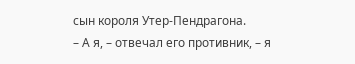сын короля Утер-Пендрагона.
– А я, – отвечал его противник, – я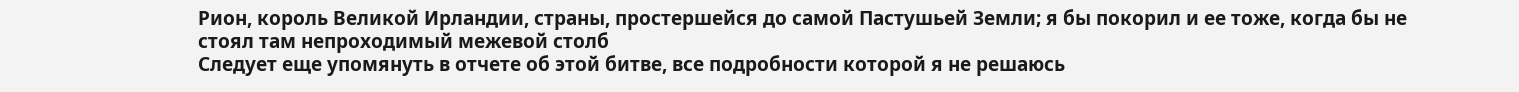Рион, король Великой Ирландии, страны, простершейся до самой Пастушьей Земли; я бы покорил и ее тоже, когда бы не стоял там непроходимый межевой столб
Следует еще упомянуть в отчете об этой битве, все подробности которой я не решаюсь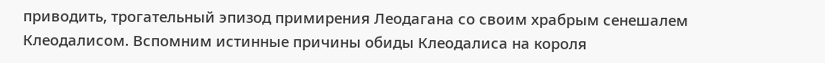приводить, трогательный эпизод примирения Леодагана со своим храбрым сенешалем Клеодалисом. Вспомним истинные причины обиды Клеодалиса на короля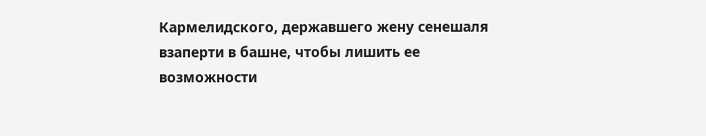Кармелидского, державшего жену сенешаля взаперти в башне, чтобы лишить ее возможности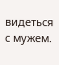видеться с мужем.